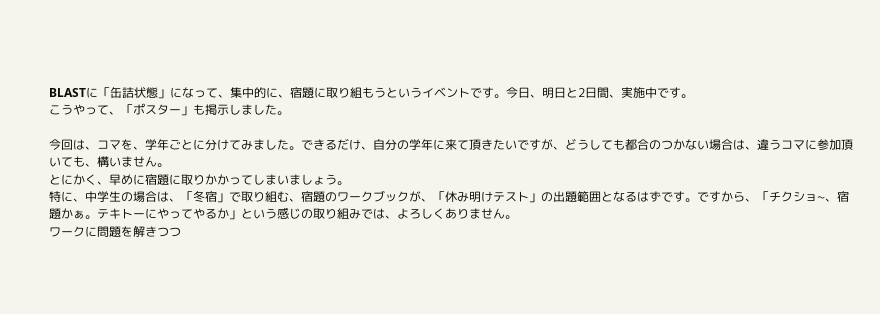BLASTに「缶詰状態」になって、集中的に、宿題に取り組もうというイベントです。今日、明日と2日間、実施中です。
こうやって、「ポスター」も掲示しました。

今回は、コマを、学年ごとに分けてみました。できるだけ、自分の学年に来て頂きたいですが、どうしても都合のつかない場合は、違うコマに参加頂いても、構いません。
とにかく、早めに宿題に取りかかってしまいましょう。
特に、中学生の場合は、「冬宿」で取り組む、宿題のワークブックが、「休み明けテスト」の出題範囲となるはずです。ですから、「チクショ~、宿題かぁ。テキトーにやってやるか」という感じの取り組みでは、よろしくありません。
ワークに問題を解きつつ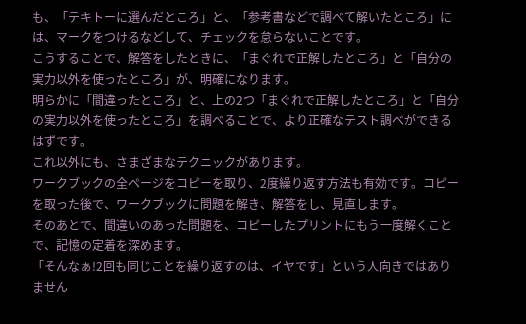も、「テキトーに選んだところ」と、「参考書などで調べて解いたところ」には、マークをつけるなどして、チェックを怠らないことです。
こうすることで、解答をしたときに、「まぐれで正解したところ」と「自分の実力以外を使ったところ」が、明確になります。
明らかに「間違ったところ」と、上の2つ「まぐれで正解したところ」と「自分の実力以外を使ったところ」を調べることで、より正確なテスト調べができるはずです。
これ以外にも、さまざまなテクニックがあります。
ワークブックの全ページをコピーを取り、2度繰り返す方法も有効です。コピーを取った後で、ワークブックに問題を解き、解答をし、見直します。
そのあとで、間違いのあった問題を、コピーしたプリントにもう一度解くことで、記憶の定着を深めます。
「そんなぁ!2回も同じことを繰り返すのは、イヤです」という人向きではありません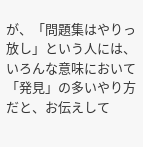が、「問題集はやりっ放し」という人には、いろんな意味において「発見」の多いやり方だと、お伝えして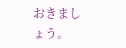おきましょう。